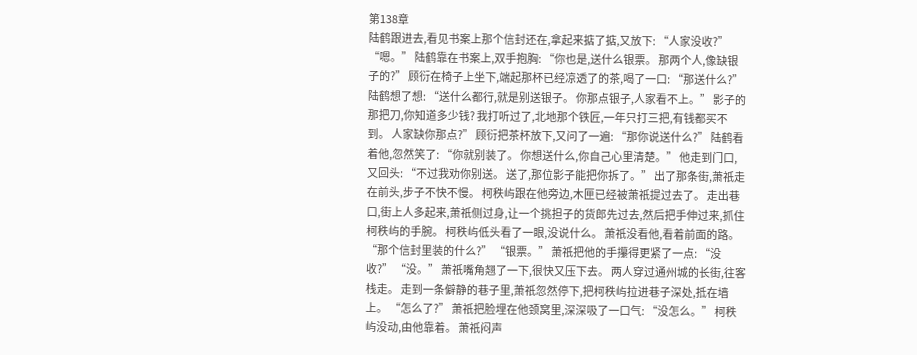第138章
陆鹤跟进去,看见书案上那个信封还在,拿起来掂了掂,又放下: “人家没收?” “嗯。” 陆鹤靠在书案上,双手抱胸: “你也是,送什么银票。 那两个人,像缺银子的?” 顾衍在椅子上坐下,端起那杯已经凉透了的茶,喝了一口: “那送什么?” 陆鹤想了想: “送什么都行,就是别送银子。 你那点银子,人家看不上。” 影子的那把刀,你知道多少钱? 我打听过了,北地那个铁匠,一年只打三把,有钱都买不到。 人家缺你那点?” 顾衍把茶杯放下,又问了一遍: “那你说送什么?” 陆鹤看着他,忽然笑了: “你就别装了。 你想送什么,你自己心里清楚。” 他走到门口,又回头: “不过我劝你别送。 送了,那位影子能把你拆了。” 出了那条街,萧祇走在前头,步子不快不慢。 柯秩屿跟在他旁边,木匣已经被萧祇提过去了。 走出巷口,街上人多起来,萧祇侧过身,让一个挑担子的货郎先过去,然后把手伸过来,抓住柯秩屿的手腕。 柯秩屿低头看了一眼,没说什么。 萧祇没看他,看着前面的路。 “那个信封里装的什么?” “银票。” 萧祇把他的手攥得更紧了一点: “没收?” “没。” 萧祇嘴角翘了一下,很快又压下去。 两人穿过通州城的长街,往客栈走。 走到一条僻静的巷子里,萧祇忽然停下,把柯秩屿拉进巷子深处,抵在墙上。 “怎么了?” 萧祇把脸埋在他颈窝里,深深吸了一口气: “没怎么。” 柯秩屿没动,由他靠着。 萧祇闷声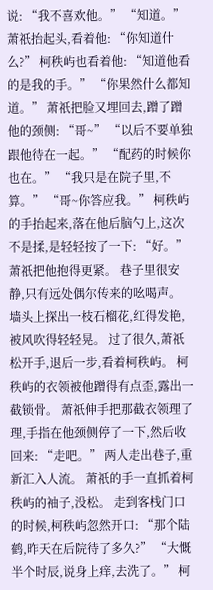说: “我不喜欢他。” “知道。” 萧祇抬起头,看着他: “你知道什么?” 柯秩屿也看着他: “知道他看的是我的手。” “你果然什么都知道。” 萧祇把脸又埋回去,蹭了蹭他的颈侧: “哥~” “以后不要单独跟他待在一起。” “配药的时候你也在。” “我只是在院子里,不算。” “哥~你答应我。” 柯秩屿的手抬起来,落在他后脑勺上,这次不是揉,是轻轻按了一下: “好。” 萧祇把他抱得更紧。 巷子里很安静,只有远处偶尔传来的吆喝声。 墙头上探出一枝石榴花,红得发艳,被风吹得轻轻晃。 过了很久,萧祇松开手,退后一步,看着柯秩屿。 柯秩屿的衣领被他蹭得有点歪,露出一截锁骨。 萧祇伸手把那截衣领理了理,手指在他颈侧停了一下,然后收回来: “走吧。” 两人走出巷子,重新汇入人流。 萧祇的手一直抓着柯秩屿的袖子,没松。 走到客栈门口的时候,柯秩屿忽然开口: “那个陆鹤,昨天在后院待了多久?” “大慨半个时辰,说身上痒,去洗了。” 柯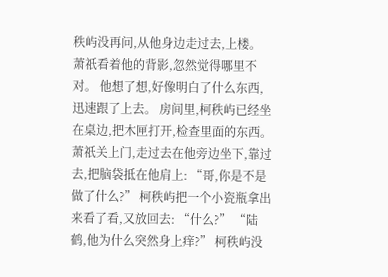秩屿没再问,从他身边走过去,上楼。 萧祇看着他的背影,忽然觉得哪里不对。 他想了想,好像明白了什么东西,迅速跟了上去。 房间里,柯秩屿已经坐在桌边,把木匣打开,检查里面的东西。 萧祇关上门,走过去在他旁边坐下,靠过去,把脑袋抵在他肩上: “哥,你是不是做了什么?” 柯秩屿把一个小瓷瓶拿出来看了看,又放回去: “什么?” “陆鹤,他为什么突然身上痒?” 柯秩屿没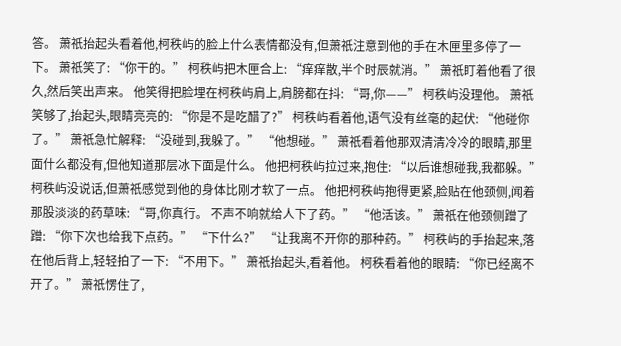答。 萧祇抬起头看着他,柯秩屿的脸上什么表情都没有,但萧祇注意到他的手在木匣里多停了一下。 萧祇笑了: “你干的。” 柯秩屿把木匣合上: “痒痒散,半个时辰就消。” 萧祇盯着他看了很久,然后笑出声来。 他笑得把脸埋在柯秩屿肩上,肩膀都在抖: “哥,你——” 柯秩屿没理他。 萧祇笑够了,抬起头,眼睛亮亮的: “你是不是吃醋了?” 柯秩屿看着他,语气没有丝毫的起伏: “他碰你了。” 萧祇急忙解释: “没碰到,我躲了。” “他想碰。” 萧祇看着他那双清清冷冷的眼睛,那里面什么都没有,但他知道那层冰下面是什么。 他把柯秩屿拉过来,抱住: “以后谁想碰我,我都躲。” 柯秩屿没说话,但萧祇感觉到他的身体比刚才软了一点。 他把柯秩屿抱得更紧,脸贴在他颈侧,闻着那股淡淡的药草味: “哥,你真行。 不声不响就给人下了药。” “他活该。” 萧祇在他颈侧蹭了蹭: “你下次也给我下点药。” “下什么?” “让我离不开你的那种药。” 柯秩屿的手抬起来,落在他后背上,轻轻拍了一下: “不用下。” 萧祇抬起头,看着他。 柯秩看着他的眼睛: “你已经离不开了。” 萧祇愣住了,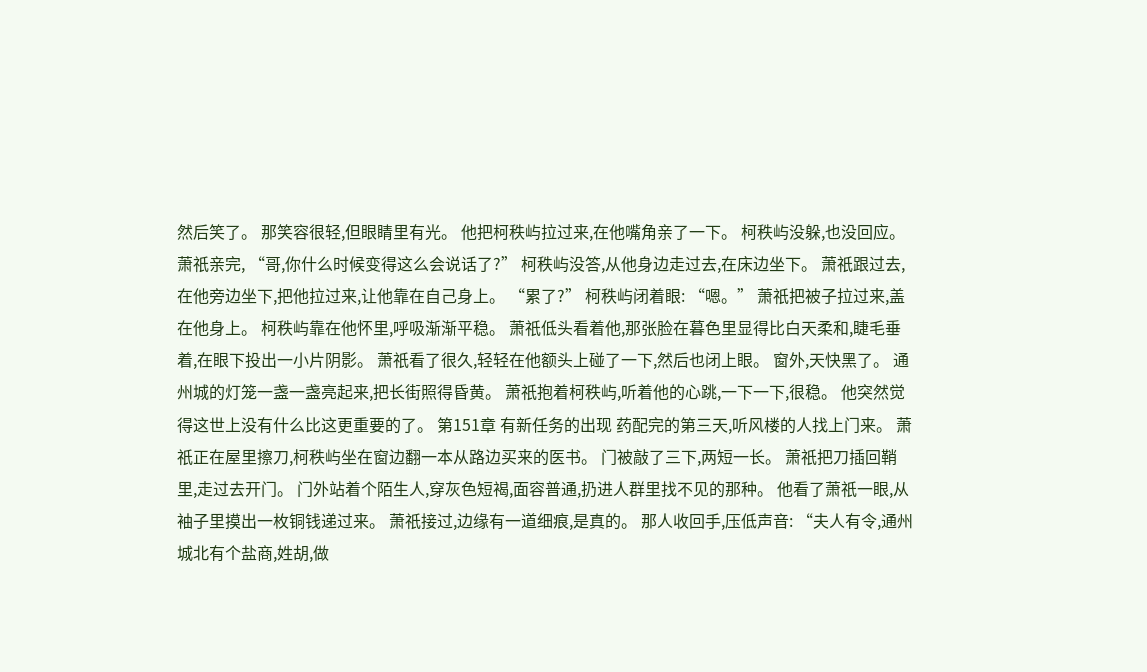然后笑了。 那笑容很轻,但眼睛里有光。 他把柯秩屿拉过来,在他嘴角亲了一下。 柯秩屿没躲,也没回应。 萧祇亲完, “哥,你什么时候变得这么会说话了?” 柯秩屿没答,从他身边走过去,在床边坐下。 萧祇跟过去,在他旁边坐下,把他拉过来,让他靠在自己身上。 “累了?” 柯秩屿闭着眼: “嗯。” 萧祇把被子拉过来,盖在他身上。 柯秩屿靠在他怀里,呼吸渐渐平稳。 萧祇低头看着他,那张脸在暮色里显得比白天柔和,睫毛垂着,在眼下投出一小片阴影。 萧祇看了很久,轻轻在他额头上碰了一下,然后也闭上眼。 窗外,天快黑了。 通州城的灯笼一盏一盏亮起来,把长街照得昏黄。 萧祇抱着柯秩屿,听着他的心跳,一下一下,很稳。 他突然觉得这世上没有什么比这更重要的了。 第151章 有新任务的出现 药配完的第三天,听风楼的人找上门来。 萧祇正在屋里擦刀,柯秩屿坐在窗边翻一本从路边买来的医书。 门被敲了三下,两短一长。 萧祇把刀插回鞘里,走过去开门。 门外站着个陌生人,穿灰色短褐,面容普通,扔进人群里找不见的那种。 他看了萧祇一眼,从袖子里摸出一枚铜钱递过来。 萧祇接过,边缘有一道细痕,是真的。 那人收回手,压低声音: “夫人有令,通州城北有个盐商,姓胡,做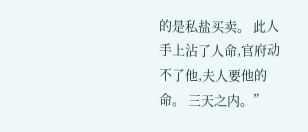的是私盐买卖。 此人手上沾了人命,官府动不了他,夫人要他的命。 三天之内。”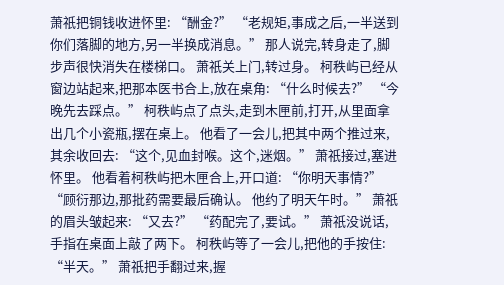萧祇把铜钱收进怀里: “酬金?” “老规矩,事成之后,一半送到你们落脚的地方,另一半换成消息。” 那人说完,转身走了,脚步声很快消失在楼梯口。 萧祇关上门,转过身。 柯秩屿已经从窗边站起来,把那本医书合上,放在桌角: “什么时候去?” “今晚先去踩点。” 柯秩屿点了点头,走到木匣前,打开,从里面拿出几个小瓷瓶,摆在桌上。 他看了一会儿,把其中两个推过来,其余收回去: “这个,见血封喉。这个,迷烟。” 萧祇接过,塞进怀里。 他看着柯秩屿把木匣合上,开口道: “你明天事情?” “顾衍那边,那批药需要最后确认。 他约了明天午时。” 萧祇的眉头皱起来: “又去?” “药配完了,要试。” 萧祇没说话,手指在桌面上敲了两下。 柯秩屿等了一会儿,把他的手按住: “半天。” 萧祇把手翻过来,握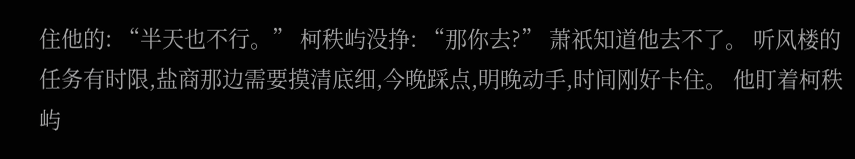住他的: “半天也不行。” 柯秩屿没挣: “那你去?” 萧祇知道他去不了。 听风楼的任务有时限,盐商那边需要摸清底细,今晚踩点,明晚动手,时间刚好卡住。 他盯着柯秩屿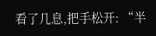看了几息,把手松开: “半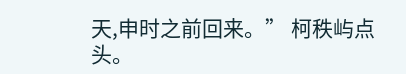天,申时之前回来。” 柯秩屿点头。